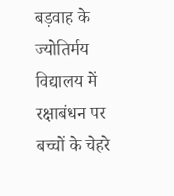बड़वाह के ज्योतिर्मय विद्यालय में रक्षाबंधन पर बच्चों के चेहरे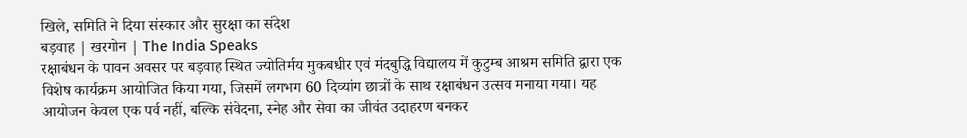खिले, समिति ने दिया संस्कार और सुरक्षा का संदेश
बड़वाह | खरगोन | The India Speaks
रक्षाबंधन के पावन अवसर पर बड़वाह स्थित ज्योतिर्मय मुकबधीर एवं मंदबुद्धि विद्यालय में कुटुम्ब आश्रम समिति द्वारा एक विशेष कार्यक्रम आयोजित किया गया, जिसमें लगभग 60 दिव्यांग छात्रों के साथ रक्षाबंधन उत्सव मनाया गया। यह आयोजन केवल एक पर्व नहीं, बल्कि संवेदना, स्नेह और सेवा का जीवंत उदाहरण बनकर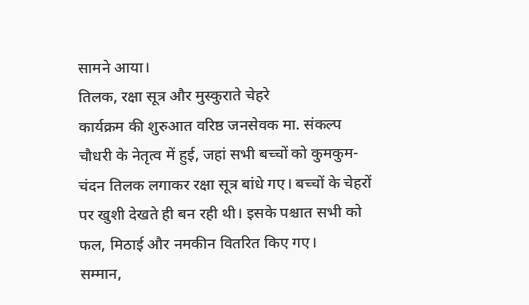सामने आया।
तिलक, रक्षा सूत्र और मुस्कुराते चेहरे
कार्यक्रम की शुरुआत वरिष्ठ जनसेवक मा. संकल्प चौधरी के नेतृत्व में हुई, जहां सभी बच्चों को कुमकुम-चंदन तिलक लगाकर रक्षा सूत्र बांधे गए। बच्चों के चेहरों पर खुशी देखते ही बन रही थी। इसके पश्चात सभी को फल, मिठाई और नमकीन वितरित किए गए।
सम्मान,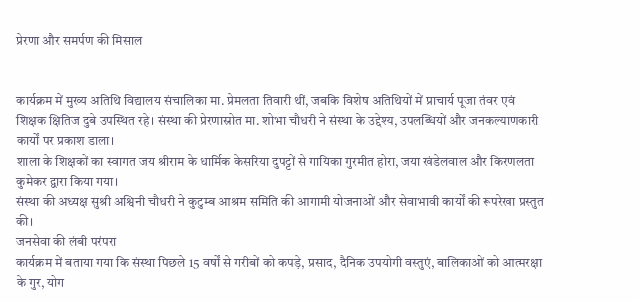प्रेरणा और समर्पण की मिसाल


कार्यक्रम में मुख्य अतिथि विद्यालय संचालिका मा. प्रेमलता तिवारी थीं, जबकि विशेष अतिथियों में प्राचार्य पूजा तंवर एवं शिक्षक क्षितिज दुबे उपस्थित रहे। संस्था की प्रेरणास्रोत मा. शोभा चौधरी ने संस्था के उद्देश्य, उपलब्धियों और जनकल्याणकारी कार्यों पर प्रकाश डाला।
शाला के शिक्षकों का स्वागत जय श्रीराम के धार्मिक केसरिया दुपट्टों से गायिका गुरमीत होरा, जया खंडेलवाल और किरणलता कुमेकर द्वारा किया गया।
संस्था की अध्यक्ष सुश्री अश्विनी चौधरी ने कुटुम्ब आश्रम समिति की आगामी योजनाओं और सेवाभावी कार्यों की रूपरेखा प्रस्तुत की।
जनसेवा की लंबी परंपरा
कार्यक्रम में बताया गया कि संस्था पिछले 15 वर्षों से गरीबों को कपड़े, प्रसाद, दैनिक उपयोगी वस्तुएं, बालिकाओं को आत्मरक्षा के गुर, योग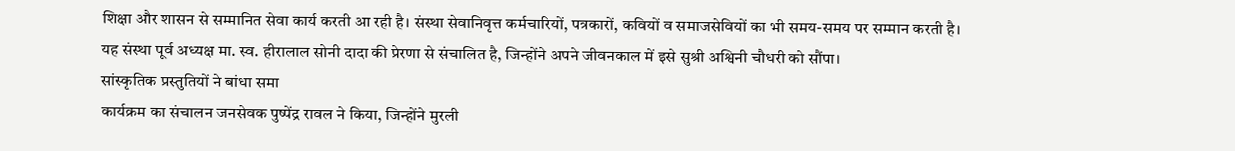शिक्षा और शासन से सम्मानित सेवा कार्य करती आ रही है। संस्था सेवानिवृत्त कर्मचारियों, पत्रकारों, कवियों व समाजसेवियों का भी समय-समय पर सम्मान करती है।
यह संस्था पूर्व अध्यक्ष मा. स्व. हीरालाल सोनी दादा की प्रेरणा से संचालित है, जिन्होंने अपने जीवनकाल में इसे सुश्री अश्विनी चौधरी को सौंपा।
सांस्कृतिक प्रस्तुतियों ने बांधा समा
कार्यक्रम का संचालन जनसेवक पुष्पेंद्र रावल ने किया, जिन्होंने मुरली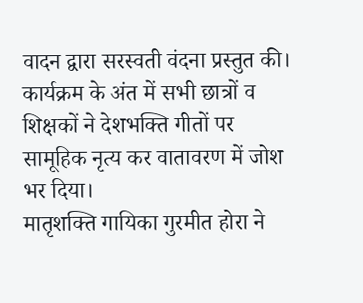वादन द्वारा सरस्वती वंदना प्रस्तुत की। कार्यक्रम के अंत में सभी छात्रों व शिक्षकों ने देशभक्ति गीतों पर सामूहिक नृत्य कर वातावरण में जोश भर दिया।
मातृशक्ति गायिका गुरमीत होरा ने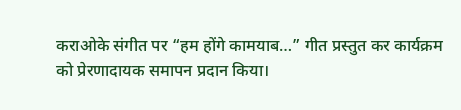कराओके संगीत पर “हम होंगे कामयाब…” गीत प्रस्तुत कर कार्यक्रम को प्रेरणादायक समापन प्रदान किया।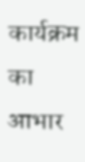कार्यक्रम का आभार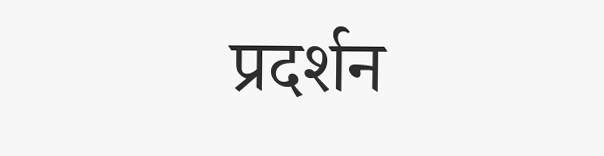प्रदर्शन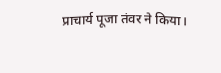प्राचार्य पूजा तंवर ने किया।